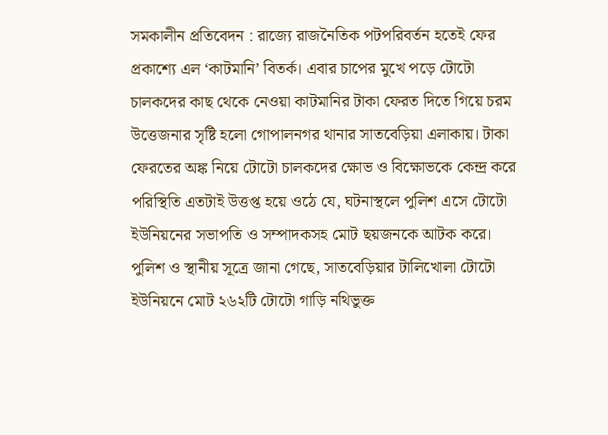সমকালীন প্রতিবেদন : রাজ্যে রাজনৈতিক পটপরিবর্তন হতেই ফের প্রকাশ্যে এল ‘কাটমানি’ বিতর্ক। এবার চাপের মুখে পড়ে টোটো চালকদের কাছ থেকে নেওয়া কাটমানির টাকা ফেরত দিতে গিয়ে চরম উত্তেজনার সৃষ্টি হলো গোপালনগর থানার সাতবেড়িয়া এলাকায়। টাকা ফেরতের অঙ্ক নিয়ে টোটো চালকদের ক্ষোভ ও বিক্ষোভকে কেন্দ্র করে পরিস্থিতি এতটাই উত্তপ্ত হয়ে ওঠে যে, ঘটনাস্থলে পুলিশ এসে টোটো ইউনিয়নের সভাপতি ও সম্পাদকসহ মোট ছয়জনকে আটক করে।
পুলিশ ও স্থানীয় সূত্রে জানা গেছে, সাতবেড়িয়ার টালিখোলা টোটো ইউনিয়নে মোট ২৬২টি টোটো গাড়ি নথিভুক্ত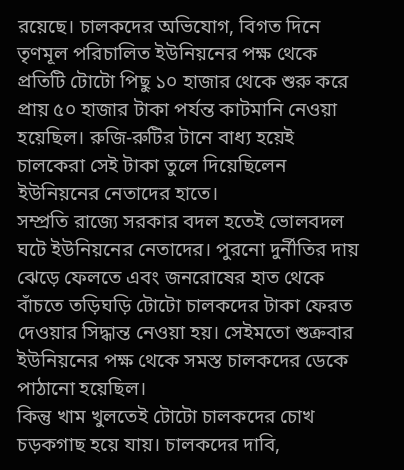রয়েছে। চালকদের অভিযোগ, বিগত দিনে তৃণমূল পরিচালিত ইউনিয়নের পক্ষ থেকে প্রতিটি টোটো পিছু ১০ হাজার থেকে শুরু করে প্রায় ৫০ হাজার টাকা পর্যন্ত কাটমানি নেওয়া হয়েছিল। রুজি-রুটির টানে বাধ্য হয়েই চালকেরা সেই টাকা তুলে দিয়েছিলেন ইউনিয়নের নেতাদের হাতে।
সম্প্রতি রাজ্যে সরকার বদল হতেই ভোলবদল ঘটে ইউনিয়নের নেতাদের। পুরনো দুর্নীতির দায় ঝেড়ে ফেলতে এবং জনরোষের হাত থেকে বাঁচতে তড়িঘড়ি টোটো চালকদের টাকা ফেরত দেওয়ার সিদ্ধান্ত নেওয়া হয়। সেইমতো শুক্রবার ইউনিয়নের পক্ষ থেকে সমস্ত চালকদের ডেকে পাঠানো হয়েছিল।
কিন্তু খাম খুলতেই টোটো চালকদের চোখ চড়কগাছ হয়ে যায়। চালকদের দাবি,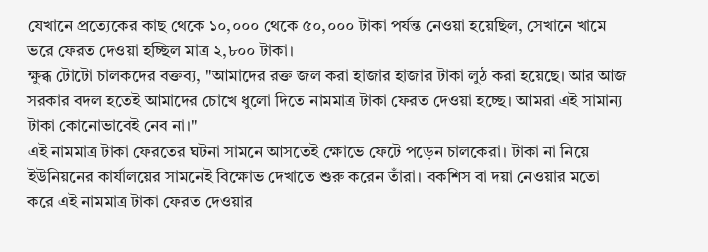যেখানে প্রত্যেকের কাছ থেকে ১০,০০০ থেকে ৫০,০০০ টাকা পর্যন্ত নেওয়া হয়েছিল, সেখানে খামে ভরে ফেরত দেওয়া হচ্ছিল মাত্র ২,৮০০ টাকা।
ক্ষুব্ধ টোটো চালকদের বক্তব্য, "আমাদের রক্ত জল করা হাজার হাজার টাকা লুঠ করা হয়েছে। আর আজ সরকার বদল হতেই আমাদের চোখে ধুলো দিতে নামমাত্র টাকা ফেরত দেওয়া হচ্ছে। আমরা এই সামান্য টাকা কোনোভাবেই নেব না।"
এই নামমাত্র টাকা ফেরতের ঘটনা সামনে আসতেই ক্ষোভে ফেটে পড়েন চালকেরা। টাকা না নিয়ে ইউনিয়নের কার্যালয়ের সামনেই বিক্ষোভ দেখাতে শুরু করেন তাঁরা। বকশিস বা দয়া নেওয়ার মতো করে এই নামমাত্র টাকা ফেরত দেওয়ার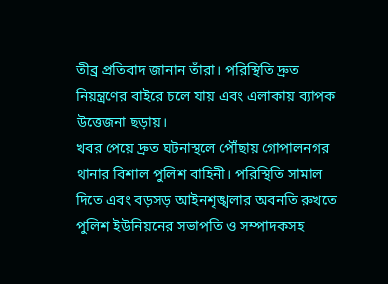তীব্র প্রতিবাদ জানান তাঁরা। পরিস্থিতি দ্রুত নিয়ন্ত্রণের বাইরে চলে যায় এবং এলাকায় ব্যাপক উত্তেজনা ছড়ায়।
খবর পেয়ে দ্রুত ঘটনাস্থলে পৌঁছায় গোপালনগর থানার বিশাল পুলিশ বাহিনী। পরিস্থিতি সামাল দিতে এবং বড়সড় আইনশৃঙ্খলার অবনতি রুখতে পুলিশ ইউনিয়নের সভাপতি ও সম্পাদকসহ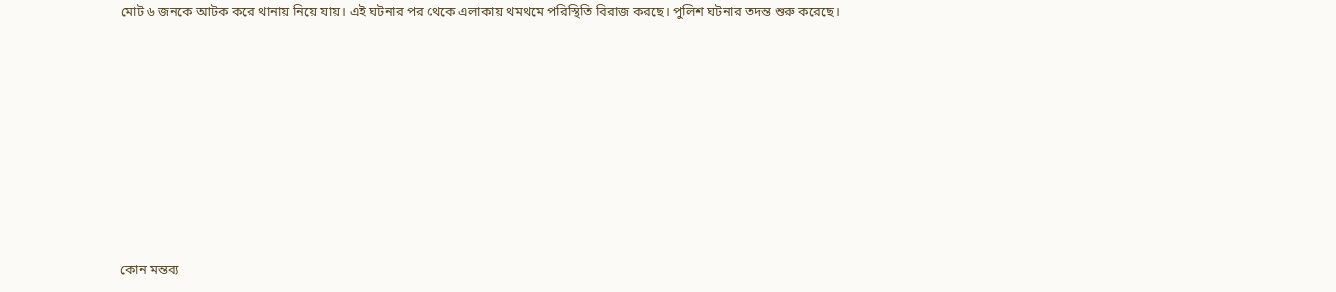মোট ৬ জনকে আটক করে থানায় নিয়ে যায়। এই ঘটনার পর থেকে এলাকায় থমথমে পরিস্থিতি বিরাজ করছে। পুলিশ ঘটনার তদন্ত শুরু করেছে।









কোন মন্তব্য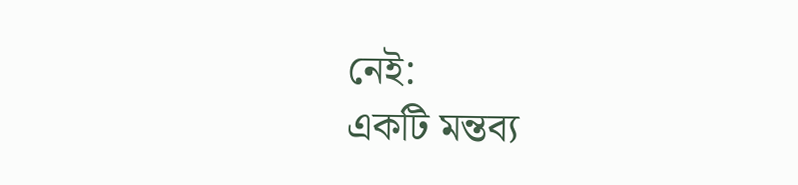নেই:
একটি মন্তব্য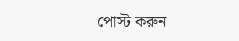পোস্ট করুন